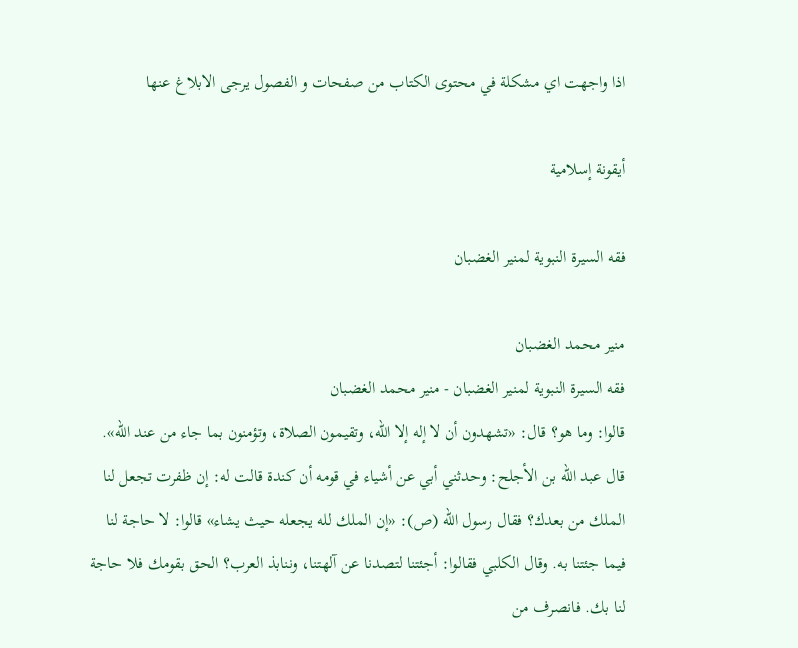اذا واجهت اي مشكلة في محتوى الكتاب من صفحات و الفصول يرجى الابلاغ عنها

أيقونة إسلامية

فقه السيرة النبوية لمنير الغضبان

منير محمد الغضبان
فقه السيرة النبوية لمنير الغضبان - منير محمد الغضبان
قالوا: وما هو؟ قال: «تشهدون أن لا إله إلا الله، وتقيمون الصلاة، وتؤمنون بما جاء من عند الله».
قال عبد الله بن الأجلح: وحدثني أبي عن أشياء في قومه أن كندة قالت له: إن ظفرت تجعل لنا الملك من بعدك؟ فقال رسول الله (ص): «إن الملك لله يجعله حيث يشاء» قالوا: لا حاجة لنا فيما جئتنا به. وقال الكلبي فقالوا: أجئتنا لتصدنا عن آلهتنا، وننابذ العرب؟ الحق بقومك فلا حاجة لنا بك. فانصرف من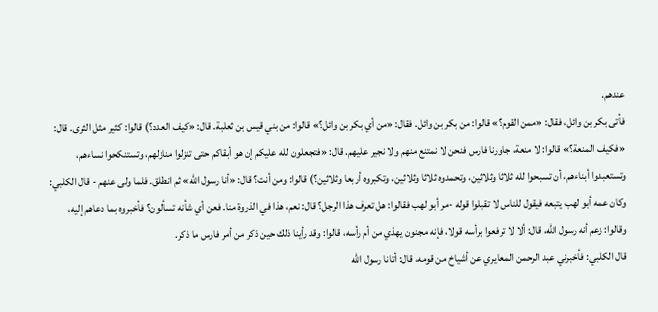عندهم.
فأتى بكر بن وائل، فقال: «ممن القوم؟» قالوا: من بكر بن وائل. فقال: «من أي بكر بن وائل؟» قالوا: من بني قيس بن ثعلبة. قال: «كيف العدد؟) قالوا: كثير مثل الثرى. قال: «فكيف المنعة؟» قالوا: لا منعة، جاورنا فارس فنحن لا نمتنع منهم ولا نجير عليهم. قال: «فتجعلون لله عليكم إن هو أبقاكم حتى تنزلوا منازلهم، وتستنكحوا نساءهم، وتستعبدوا أبناءهم، أن تسبحوا لله ثلاثا وثلاثين، وتحمدوه ثلاثا وثلاثين، وتكبروه أربعا وثلاثين؟) قالوا: ومن أنت؟ قال: «أنا رسول الله» ثم انطلق. فلما ولى عنهم - قال الكلبي: وكان عمه أبو لهب يتبعه فيقول للناس لا تقبلوا قوله -مر أبو لهب فقالوا: هل تعرف هذا الرجل؟ قال: نعم، هذا في الذروة منا. فعن أي شأنه تسألون؟ فأخبروه بما دعاهم إليه، وقالوا: زعم أنه رسول الله، قال: ألا لا ترفعوا برأسه قولا، فإنه مجنون يهذي من أم رأسه، قالوا: وقد رأينا ذلك حين ذكر من أمر فارس ما ذكر.
قال الكلبي: فأخبرني عبد الرحمن المعايري عن أشياخ من قومه، قال: أتانا رسول الله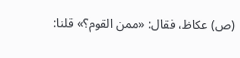(ص) عكاظ، فقال: «ممن القوم؟» قلنا: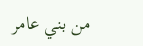من بني عامر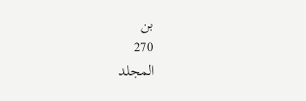بن
270
المجلد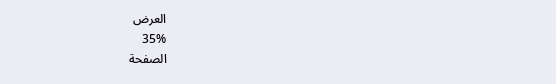العرض
35%
الصفحة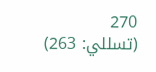270
(تسللي: 263)